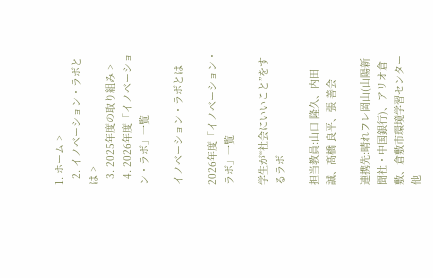1. ホーム >
  2. イノベーション・ラボとは >
  3. 2025年度の取り組み >
  4. 2026年度「イノベーション・ラボ」一覧

イノベーション・ラボとは

2026年度「イノベーション・ラボ」一覧

学生が“社会にいいこと”をするラボ

担当教員:山口 隆久、内田 誠、髙橋 良平、張 善会

連携先:晴れフレ岡山(山陽新聞社・中国銀行)、アリオ倉敷、倉敷市環境学習センター 他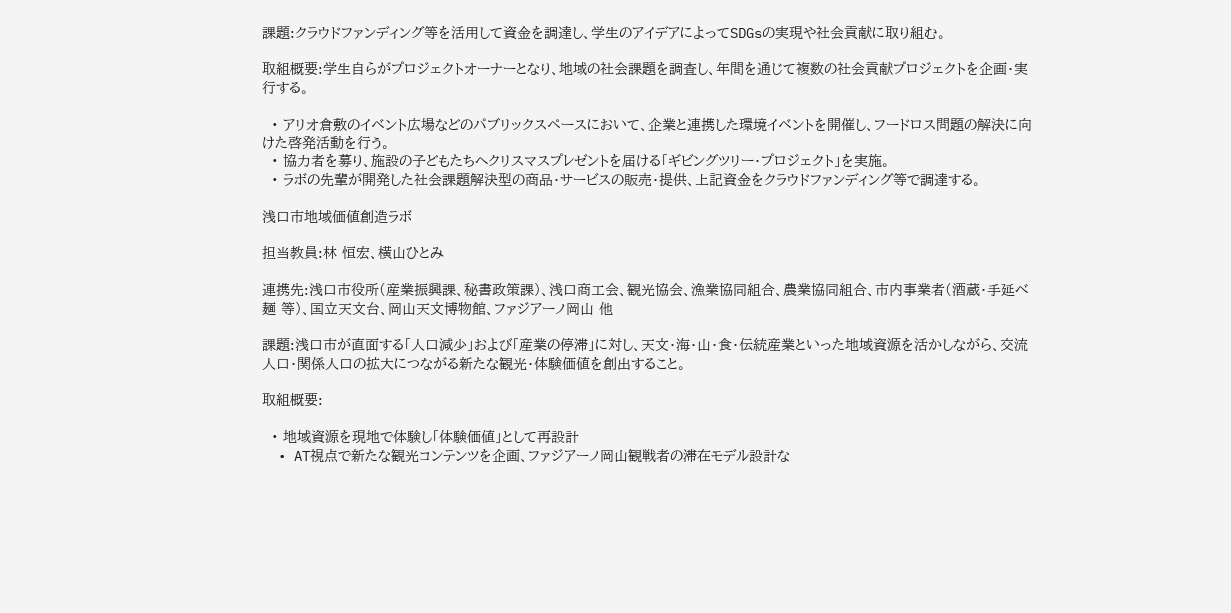課題:クラウドファンディング等を活用して資金を調達し、学生のアイデアによってSDGsの実現や社会貢献に取り組む。

取組概要:学生自らがプロジェクトオーナーとなり、地域の社会課題を調査し、年間を通じて複数の社会貢献プロジェクトを企画・実行する。

  • アリオ倉敷のイベント広場などのパブリックスペースにおいて、企業と連携した環境イベントを開催し、フードロス問題の解決に向けた啓発活動を行う。
  • 協力者を募り、施設の子どもたちへクリスマスプレゼントを届ける「ギビングツリー・プロジェクト」を実施。
  • ラボの先輩が開発した社会課題解決型の商品・サービスの販売・提供、上記資金をクラウドファンディング等で調達する。

浅口市地域価値創造ラボ

担当教員:林 恒宏、横山ひとみ

連携先:浅口市役所(産業振興課、秘書政策課)、浅口商工会、観光協会、漁業協同組合、農業協同組合、市内事業者(酒蔵・手延べ麺 等)、国立天文台、岡山天文博物館、ファジアーノ岡山 他

課題:浅口市が直面する「人口減少」および「産業の停滞」に対し、天文・海・山・食・伝統産業といった地域資源を活かしながら、交流人口・関係人口の拡大につながる新たな観光・体験価値を創出すること。

取組概要:

  • 地域資源を現地で体験し「体験価値」として再設計
  • AT視点で新たな観光コンテンツを企画、ファジアーノ岡山観戦者の滞在モデル設計な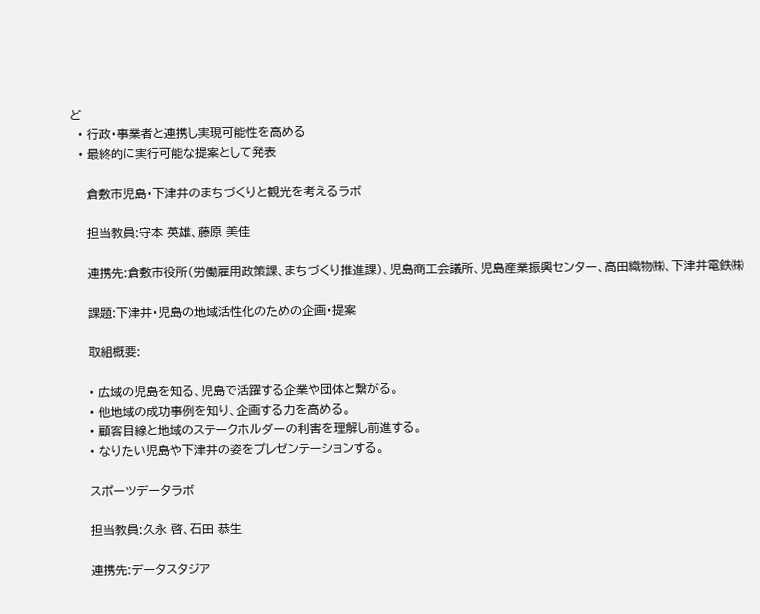ど
  • 行政・事業者と連携し実現可能性を高める
  • 最終的に実行可能な提案として発表

    倉敷市児島・下津井のまちづくりと観光を考えるラボ

    担当教員:守本 英雄、藤原 美佳

    連携先:倉敷市役所(労働雇用政策課、まちづくり推進課)、児島商工会議所、児島産業振興センター、高田織物㈱、下津井電鉄㈱

    課題:下津井・児島の地域活性化のための企画・提案

    取組概要:

    • 広域の児島を知る、児島で活躍する企業や団体と繋がる。
    • 他地域の成功事例を知り、企画する力を高める。
    • 顧客目線と地域のステークホルダーの利害を理解し前進する。
    • なりたい児島や下津井の姿をプレゼンテーションする。

    スポーツデータラボ

    担当教員:久永 啓、石田 恭生

    連携先:データスタジア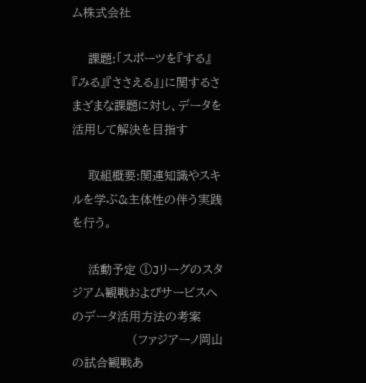ム株式会社

    課題:「スポーツを『する』『みる』『ささえる』」に関するさまざまな課題に対し、データを活用して解決を目指す

    取組概要:関連知識やスキルを学ぶ&主体性の伴う実践を行う。

    活動予定 ①Jリーグのスタジアム観戦およびサービスへのデータ活用方法の考案
               (ファジアーノ岡山の試合観戦あ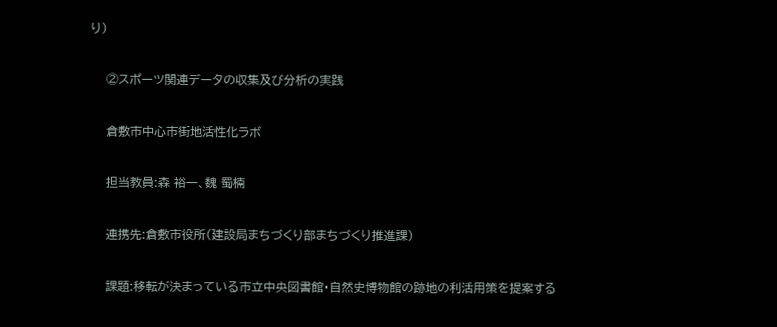り)

    ②スポーツ関連データの収集及び分析の実践

    倉敷市中心市街地活性化ラボ

    担当教員:森 裕一、魏 蜀楠

    連携先:倉敷市役所(建設局まちづくり部まちづくり推進課)

    課題:移転が決まっている市立中央図書館・自然史博物館の跡地の利活用策を提案する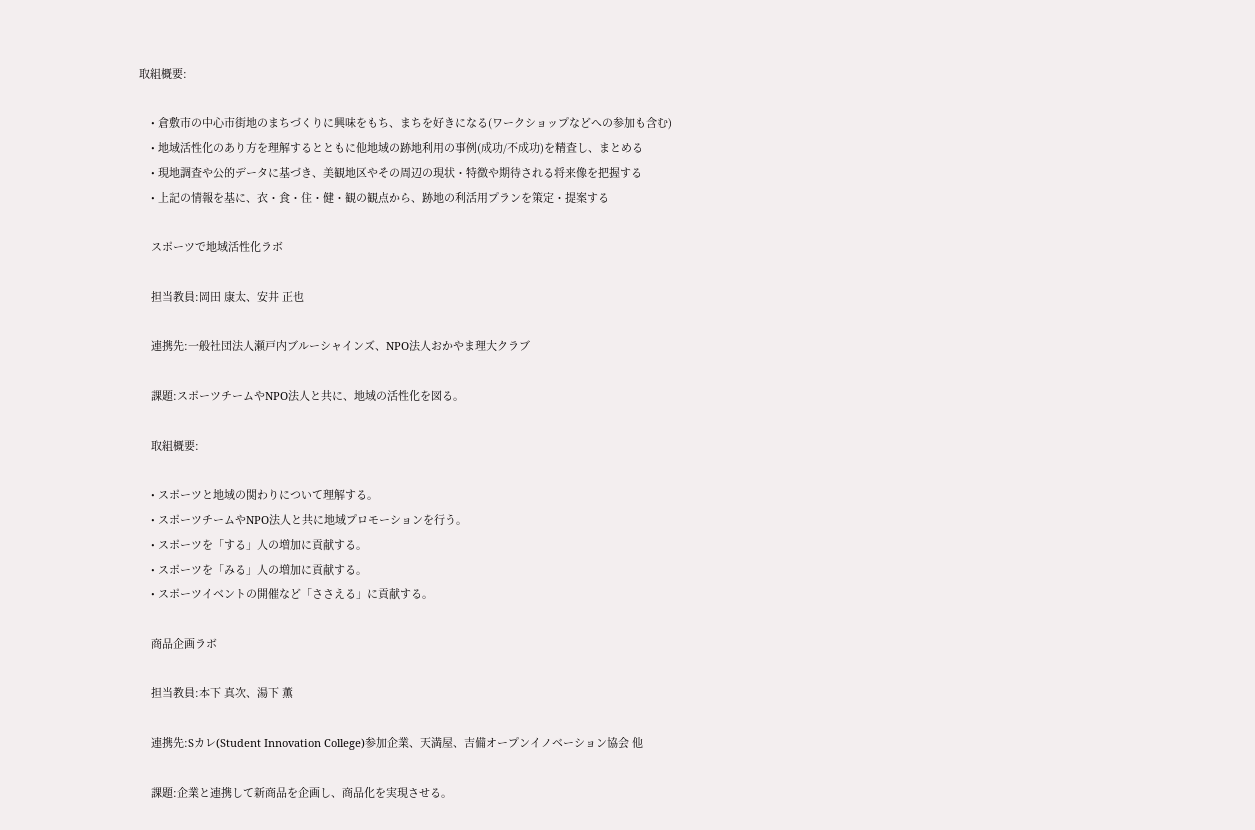取組概要:

    • 倉敷市の中心市街地のまちづくりに興味をもち、まちを好きになる(ワークショップなどへの参加も含む)
    • 地域活性化のあり方を理解するとともに他地域の跡地利用の事例(成功/不成功)を精査し、まとめる
    • 現地調査や公的データに基づき、美観地区やその周辺の現状・特徴や期待される将来像を把握する
    • 上記の情報を基に、衣・食・住・健・観の観点から、跡地の利活用プランを策定・提案する

    スポーツで地域活性化ラボ

    担当教員:岡田 康太、安井 正也

    連携先:一般社団法人瀬戸内ブルーシャインズ、NPO法人おかやま理大クラブ

    課題:スポーツチームやNPO法人と共に、地域の活性化を図る。

    取組概要:

    • スポーツと地域の関わりについて理解する。
    • スポーツチームやNPO法人と共に地域プロモーションを行う。
    • スポーツを「する」人の増加に貢献する。
    • スポーツを「みる」人の増加に貢献する。
    • スポーツイベントの開催など「ささえる」に貢献する。

    商品企画ラボ

    担当教員:本下 真次、湯下 薫

    連携先:Sカレ(Student Innovation College)参加企業、天満屋、吉備オープンイノベーション協会 他

    課題:企業と連携して新商品を企画し、商品化を実現させる。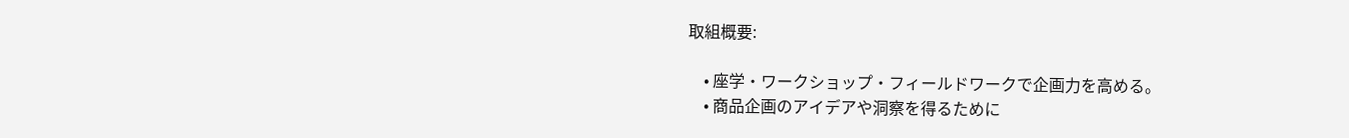取組概要:

    • 座学・ワークショップ・フィールドワークで企画力を高める。
    • 商品企画のアイデアや洞察を得るために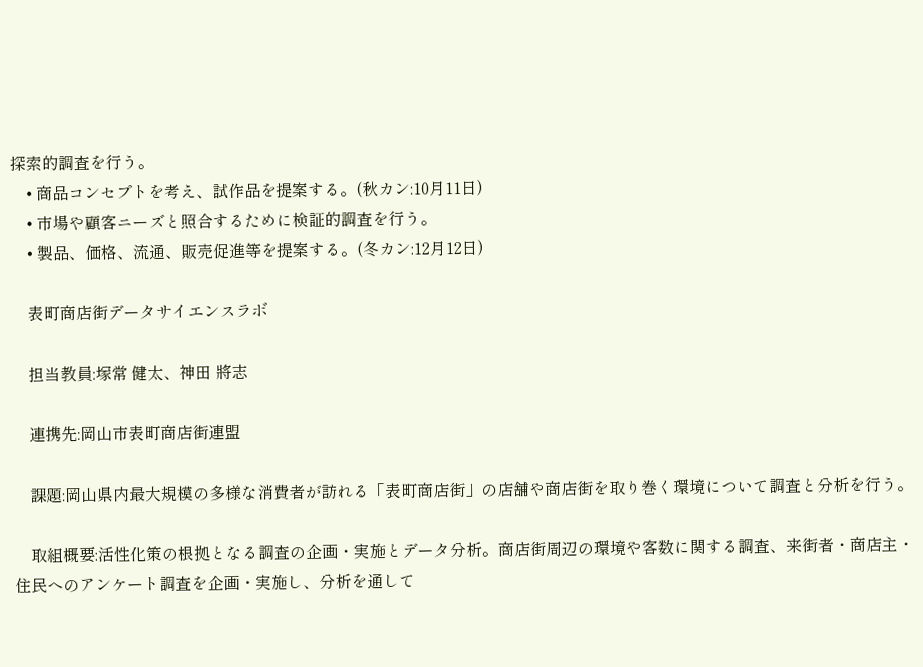探索的調査を行う。
    • 商品コンセプトを考え、試作品を提案する。(秋カン:10月11日)
    • 市場や顧客ニーズと照合するために検証的調査を行う。
    • 製品、価格、流通、販売促進等を提案する。(冬カン:12月12日)

    表町商店街データサイエンスラボ

    担当教員:塚常 健太、神田 將志

    連携先:岡山市表町商店街連盟

    課題:岡山県内最大規模の多様な消費者が訪れる「表町商店街」の店舗や商店街を取り巻く環境について調査と分析を行う。

    取組概要:活性化策の根拠となる調査の企画・実施とデータ分析。商店街周辺の環境や客数に関する調査、来街者・商店主・住民へのアンケート調査を企画・実施し、分析を通して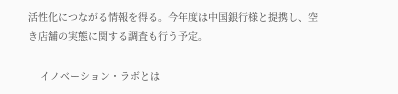活性化につながる情報を得る。今年度は中国銀行様と提携し、空き店舗の実態に関する調査も行う予定。

    イノベーション・ラボとは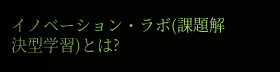イノベーション・ラボ(課題解決型学習)とは?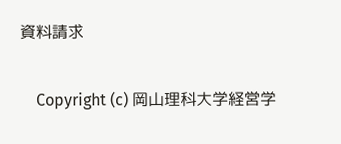資料請求

    Copyright (c) 岡山理科大学経営学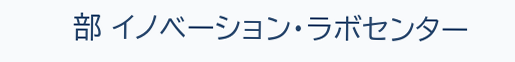部 イノベーション・ラボセンター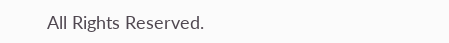All Rights Reserved.